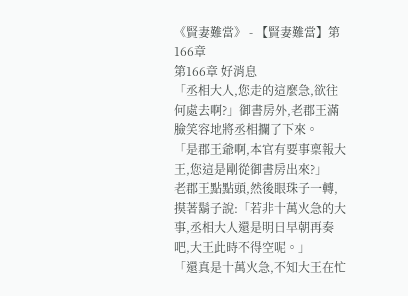《賢妻難當》 - 【賢妻難當】第166章
第166章 好消息
「丞相大人,您走的這麼急,欲往何處去啊?」御書房外,老郡王滿臉笑容地將丞相攔了下來。
「是郡王爺啊,本官有要事稟報大王,您這是剛從御書房出來?」
老郡王點點頭,然後眼珠子一轉,摸著鬍子說:「若非十萬火急的大事,丞相大人還是明日早朝再奏吧,大王此時不得空呢。」
「還真是十萬火急,不知大王在忙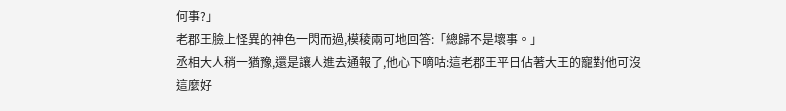何事?」
老郡王臉上怪異的神色一閃而過,模稜兩可地回答:「總歸不是壞事。」
丞相大人稍一猶豫,還是讓人進去通報了,他心下嘀咕:這老郡王平日佔著大王的寵對他可沒這麼好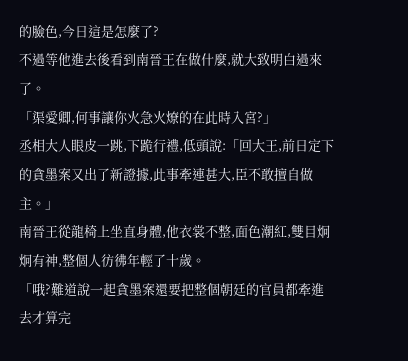的臉色,今日這是怎麼了?
不過等他進去後看到南晉王在做什麼,就大致明白過來了。
「渠愛卿,何事讓你火急火燎的在此時入宮?」
丞相大人眼皮一跳,下跪行禮,低頭說:「回大王,前日定下的貪墨案又出了新證據,此事牽連甚大,臣不敢擅自做主。」
南晉王從龍椅上坐直身體,他衣裳不整,面色潮紅,雙目炯炯有神,整個人彷彿年輕了十歲。
「哦?難道說一起貪墨案還要把整個朝廷的官員都牽進去才算完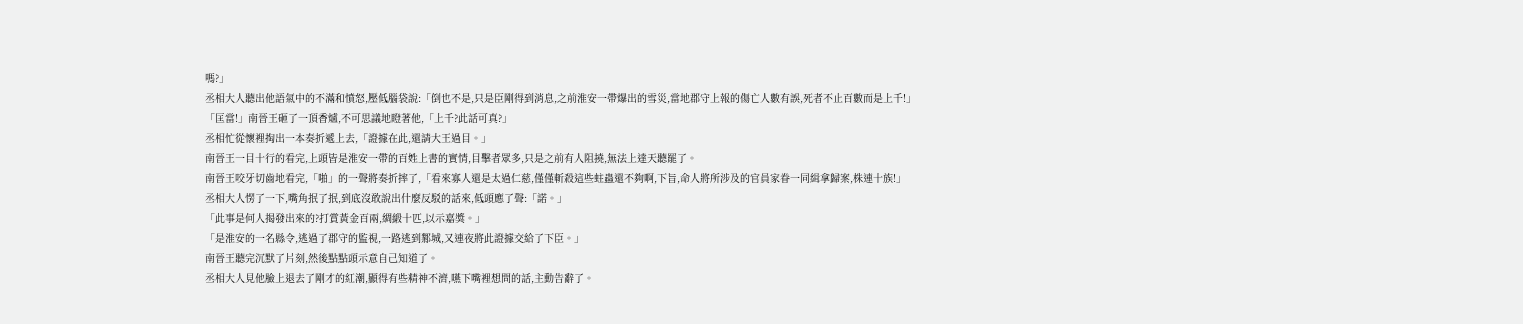嗎?」
丞相大人聽出他語氣中的不滿和憤怒,壓低腦袋說:「倒也不是,只是臣剛得到消息,之前淮安一帶爆出的雪災,當地郡守上報的傷亡人數有誤,死者不止百數而是上千!」
「匡當!」南晉王砸了一頂香爐,不可思議地瞪著他,「上千?此話可真?」
丞相忙從懷裡掏出一本奏折遞上去,「證據在此,還請大王過目。」
南晉王一目十行的看完,上頭皆是淮安一帶的百姓上書的實情,目擊者眾多,只是之前有人阻撓,無法上達天聽罷了。
南晉王咬牙切齒地看完,「啪」的一聲將奏折摔了,「看來寡人還是太過仁慈,僅僅斬殺這些蛀蟲還不夠啊,下旨,命人將所涉及的官員家眷一同緝拿歸案,株連十族!」
丞相大人愣了一下,嘴角抿了抿,到底沒敢說出什麼反駁的話來,低頭應了聲:「諾。」
「此事是何人揭發出來的?打賞黃金百兩,綢緞十匹,以示嘉獎。」
「是淮安的一名縣令,逃過了郡守的監視,一路逃到鄴城,又連夜將此證據交給了下臣。」
南晉王聽完沉默了片刻,然後點點頭示意自己知道了。
丞相大人見他臉上退去了剛才的紅潮,顯得有些精神不濟,嚥下嘴裡想問的話,主動告辭了。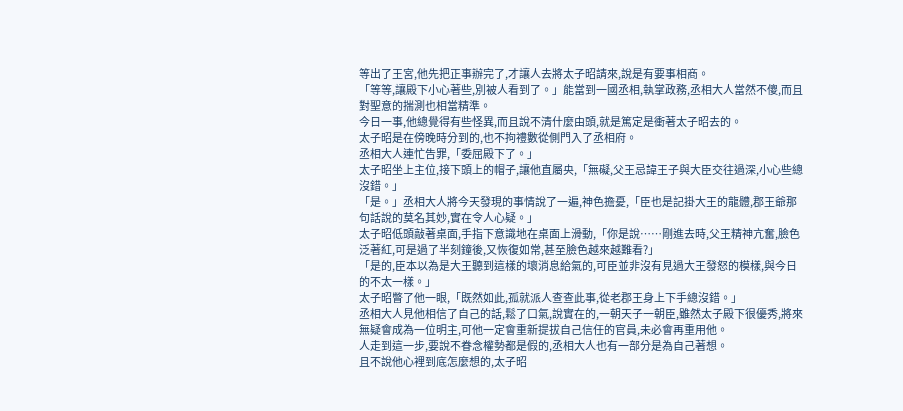等出了王宮,他先把正事辦完了,才讓人去將太子昭請來,說是有要事相商。
「等等,讓殿下小心著些,別被人看到了。」能當到一國丞相,執掌政務,丞相大人當然不傻,而且對聖意的揣測也相當精準。
今日一事,他總覺得有些怪異,而且說不清什麼由頭,就是篤定是衝著太子昭去的。
太子昭是在傍晚時分到的,也不拘禮數從側門入了丞相府。
丞相大人連忙告罪,「委屈殿下了。」
太子昭坐上主位,接下頭上的帽子,讓他直屬央,「無礙,父王忌諱王子與大臣交往過深,小心些總沒錯。」
「是。」丞相大人將今天發現的事情說了一遍,神色擔憂,「臣也是記掛大王的龍體,郡王爺那句話說的莫名其妙,實在令人心疑。」
太子昭低頭敲著桌面,手指下意識地在桌面上滑動,「你是說……剛進去時,父王精神亢奮,臉色泛著紅,可是過了半刻鐘後,又恢復如常,甚至臉色越來越難看?」
「是的,臣本以為是大王聽到這樣的壞消息給氣的,可臣並非沒有見過大王發怒的模樣,與今日的不太一樣。」
太子昭瞥了他一眼,「既然如此,孤就派人查查此事,從老郡王身上下手總沒錯。」
丞相大人見他相信了自己的話,鬆了口氣,說實在的,一朝天子一朝臣,雖然太子殿下很優秀,將來無疑會成為一位明主,可他一定會重新提拔自己信任的官員,未必會再重用他。
人走到這一步,要說不眷念權勢都是假的,丞相大人也有一部分是為自己著想。
且不說他心裡到底怎麼想的,太子昭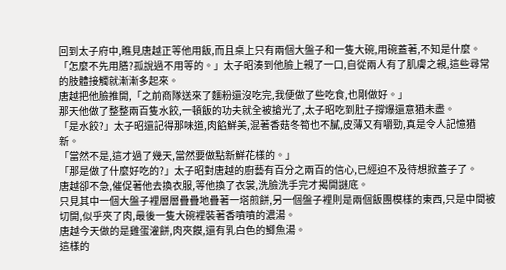回到太子府中,瞧見唐越正等他用飯,而且桌上只有兩個大盤子和一隻大碗,用碗蓋著,不知是什麼。
「怎麼不先用膳?孤說過不用等的。」太子昭湊到他臉上親了一口,自從兩人有了肌膚之親,這些尋常的肢體接觸就漸漸多起來。
唐越把他臉推開,「之前商隊送來了麵粉還沒吃完,我便做了些吃食,也剛做好。」
那天他做了整整兩百隻水餃,一頓飯的功夫就全被搶光了,太子昭吃到肚子撐爆還意猶未盡。
「是水餃?」太子昭還記得那味道,肉餡鮮美,混著香菇冬筍也不膩,皮薄又有嚼勁,真是令人記憶猶新。
「當然不是,這才過了幾天,當然要做點新鮮花樣的。」
「那是做了什麼好吃的?」太子昭對唐越的廚藝有百分之兩百的信心,已經迫不及待想掀蓋子了。
唐越卻不急,催促著他去換衣服,等他換了衣裳,洗臉洗手完才揭開謎底。
只見其中一個大盤子裡層層疊疊地疊著一塔煎餅,另一個盤子裡則是兩個飯團模樣的東西,只是中間被切開,似乎夾了肉,最後一隻大碗裡裝著香噴噴的濃湯。
唐越今天做的是雞蛋灌餅,肉夾饃,還有乳白色的鯽魚湯。
這樣的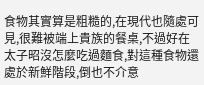食物其實算是粗糙的,在現代也隨處可見,很難被端上貴族的餐桌,不過好在太子昭沒怎麼吃過麵食,對這種食物還處於新鮮階段,倒也不介意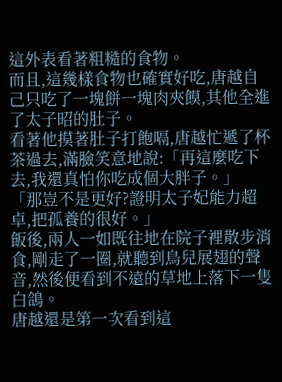這外表看著粗糙的食物。
而且,這幾樣食物也確實好吃,唐越自己只吃了一塊餅一塊肉夾饃,其他全進了太子昭的肚子。
看著他摸著肚子打飽嗝,唐越忙遞了杯茶過去,滿臉笑意地說:「再這麼吃下去,我還真怕你吃成個大胖子。」
「那豈不是更好?證明太子妃能力超卓,把孤養的很好。」
飯後,兩人一如既往地在院子裡散步消食,剛走了一圈,就聽到鳥兒展翅的聲音,然後便看到不遠的草地上落下一隻白鴿。
唐越還是第一次看到這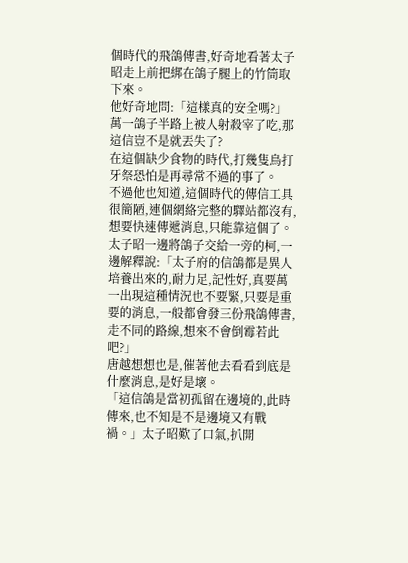個時代的飛鴿傳書,好奇地看著太子昭走上前把綁在鴿子腿上的竹筒取下來。
他好奇地問:「這樣真的安全嗎?」萬一鴿子半路上被人射殺宰了吃,那這信豈不是就丟失了?
在這個缺少食物的時代,打幾隻鳥打牙祭恐怕是再尋常不過的事了。
不過他也知道,這個時代的傳信工具很簡陋,連個網絡完整的驛站都沒有,想要快速傳遞消息,只能靠這個了。
太子昭一邊將鴿子交給一旁的柯,一邊解釋說:「太子府的信鴿都是異人培養出來的,耐力足,記性好,真要萬一出現這種情況也不要緊,只要是重要的消息,一般都會發三份飛鴿傳書,走不同的路線,想來不會倒霉若此吧?」
唐越想想也是,催著他去看看到底是什麼消息,是好是壞。
「這信鴿是當初孤留在邊境的,此時傳來,也不知是不是邊境又有戰禍。」太子昭歎了口氣,扒開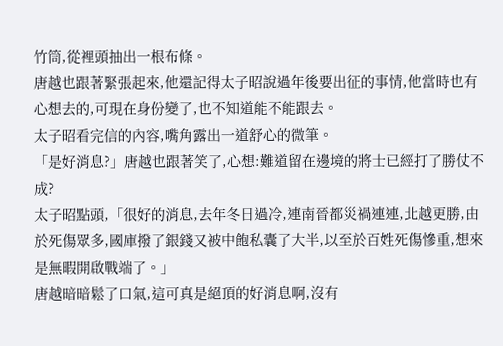竹筒,從裡頭抽出一根布條。
唐越也跟著緊張起來,他還記得太子昭說過年後要出征的事情,他當時也有心想去的,可現在身份變了,也不知道能不能跟去。
太子昭看完信的內容,嘴角露出一道舒心的微筆。
「是好消息?」唐越也跟著笑了,心想:難道留在邊境的將士已經打了勝仗不成?
太子昭點頭,「很好的消息,去年冬日過冷,連南晉都災禍連連,北越更勝,由於死傷眾多,國庫撥了銀錢又被中飽私囊了大半,以至於百姓死傷慘重,想來是無暇開啟戰端了。」
唐越暗暗鬆了口氣,這可真是絕頂的好消息啊,沒有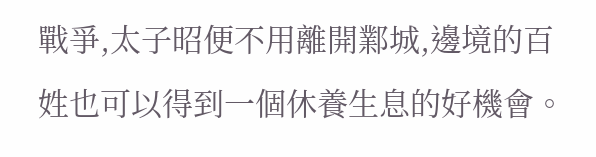戰爭,太子昭便不用離開鄴城,邊境的百姓也可以得到一個休養生息的好機會。